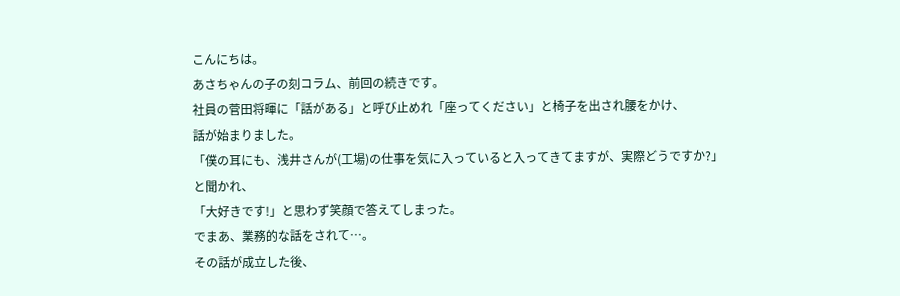こんにちは。
あさちゃんの子の刻コラム、前回の続きです。
社員の菅田将暉に「話がある」と呼び止めれ「座ってください」と椅子を出され腰をかけ、
話が始まりました。
「僕の耳にも、浅井さんが(工場)の仕事を気に入っていると入ってきてますが、実際どうですか?」
と聞かれ、
「大好きです!」と思わず笑顔で答えてしまった。
でまあ、業務的な話をされて…。
その話が成立した後、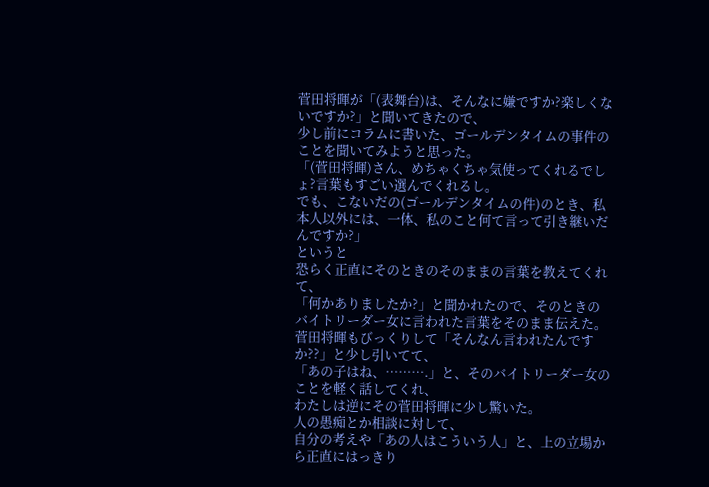菅田将暉が「(表舞台)は、そんなに嫌ですか?楽しくないですか?」と聞いてきたので、
少し前にコラムに書いた、ゴールデンタイムの事件のことを聞いてみようと思った。
「(菅田将暉)さん、めちゃくちゃ気使ってくれるでしょ?言葉もすごい選んでくれるし。
でも、こないだの(ゴールデンタイムの件)のとき、私本人以外には、一体、私のこと何て言って引き継いだんですか?」
というと
恐らく正直にそのときのそのままの言葉を教えてくれて、
「何かありましたか?」と聞かれたので、そのときのバイトリーダー女に言われた言葉をそのまま伝えた。
菅田将暉もびっくりして「そんなん言われたんですか??」と少し引いてて、
「あの子はね、……….」と、そのバイトリーダー女のことを軽く話してくれ、
わたしは逆にその菅田将暉に少し驚いた。
人の愚痴とか相談に対して、
自分の考えや「あの人はこういう人」と、上の立場から正直にはっきり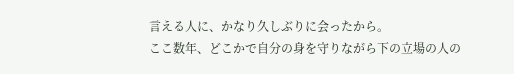言える人に、かなり久しぶりに会ったから。
ここ数年、どこかで自分の身を守りながら下の立場の人の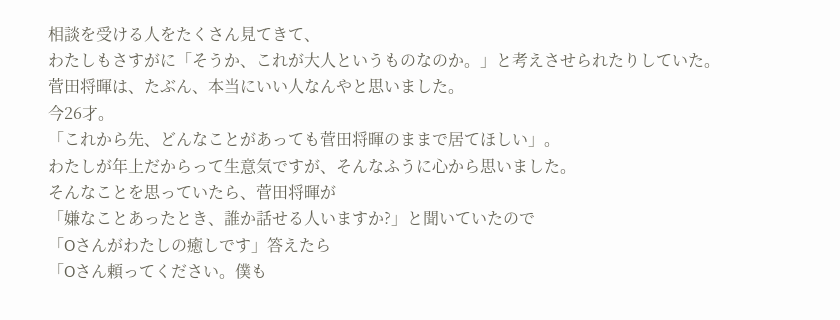相談を受ける人をたくさん見てきて、
わたしもさすがに「そうか、これが大人というものなのか。」と考えさせられたりしていた。
菅田将暉は、たぶん、本当にいい人なんやと思いました。
今26才。
「これから先、どんなことがあっても菅田将暉のままで居てほしい」。
わたしが年上だからって生意気ですが、そんなふうに心から思いました。
そんなことを思っていたら、菅田将暉が
「嫌なことあったとき、誰か話せる人いますか?」と聞いていたので
「Oさんがわたしの癒しです」答えたら
「Oさん頼ってください。僕も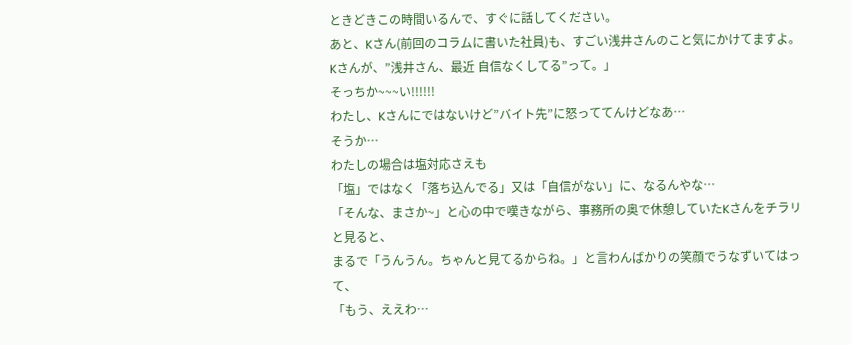ときどきこの時間いるんで、すぐに話してください。
あと、Kさん(前回のコラムに書いた社員)も、すごい浅井さんのこと気にかけてますよ。
Kさんが、”浅井さん、最近 自信なくしてる”って。」
そっちか~~~い!!!!!!
わたし、Kさんにではないけど”バイト先”に怒っててんけどなあ…
そうか…
わたしの場合は塩対応さえも
「塩」ではなく「落ち込んでる」又は「自信がない」に、なるんやな…
「そんな、まさか~」と心の中で嘆きながら、事務所の奥で休憩していたKさんをチラリと見ると、
まるで「うんうん。ちゃんと見てるからね。」と言わんばかりの笑顔でうなずいてはって、
「もう、ええわ…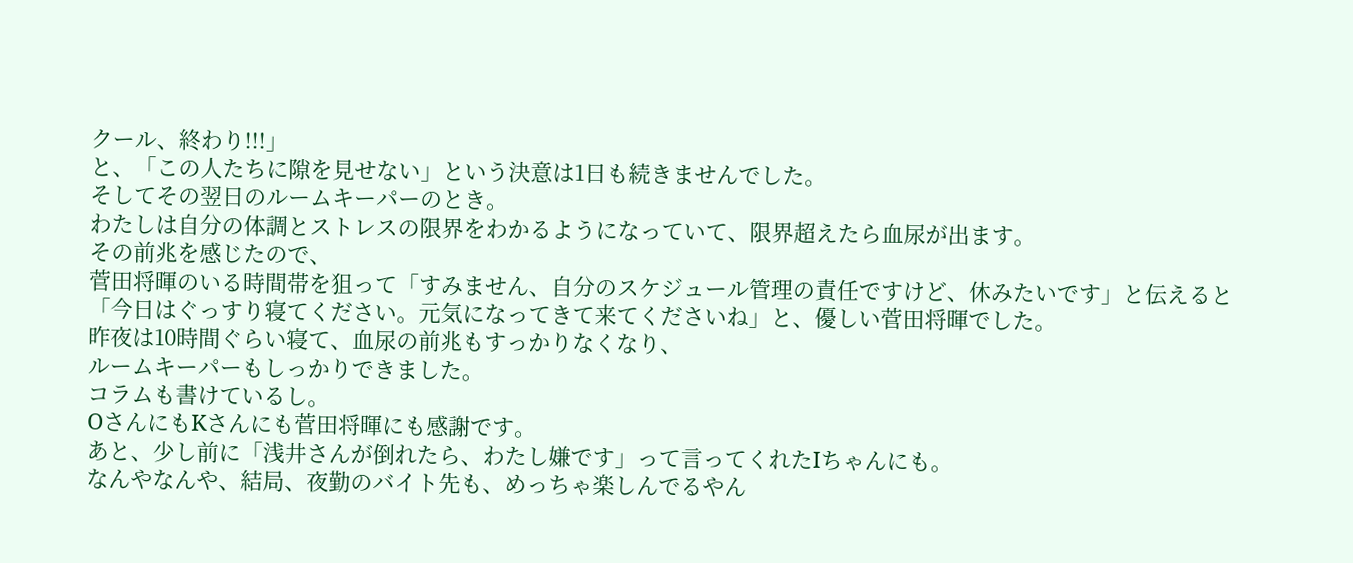クール、終わり!!!」
と、「この人たちに隙を見せない」という決意は1日も続きませんでした。
そしてその翌日のルームキーパーのとき。
わたしは自分の体調とストレスの限界をわかるようになっていて、限界超えたら血尿が出ます。
その前兆を感じたので、
菅田将暉のいる時間帯を狙って「すみません、自分のスケジュール管理の責任ですけど、休みたいです」と伝えると
「今日はぐっすり寝てください。元気になってきて来てくださいね」と、優しい菅田将暉でした。
昨夜は10時間ぐらい寝て、血尿の前兆もすっかりなくなり、
ルームキーパーもしっかりできました。
コラムも書けているし。
OさんにもKさんにも菅田将暉にも感謝です。
あと、少し前に「浅井さんが倒れたら、わたし嫌です」って言ってくれたIちゃんにも。
なんやなんや、結局、夜勤のバイト先も、めっちゃ楽しんでるやん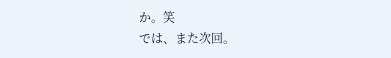か。笑
では、また次回。